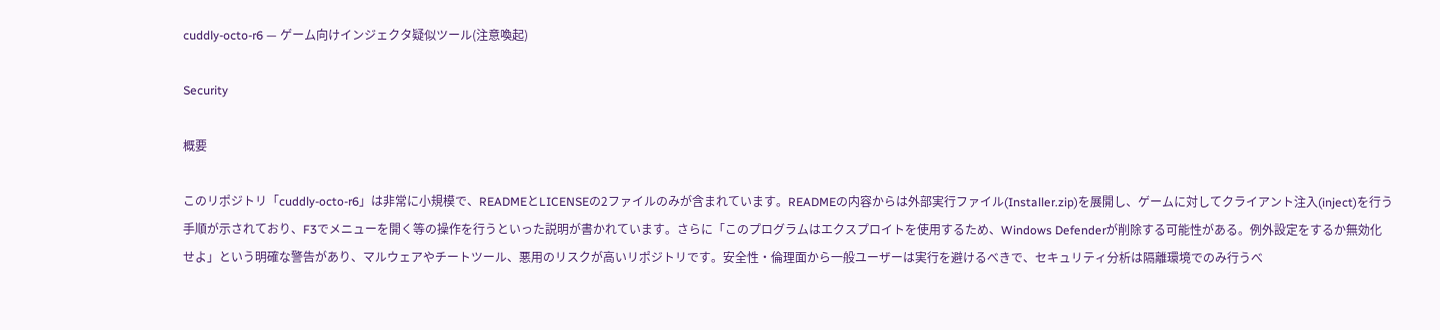cuddly-octo-r6 — ゲーム向けインジェクタ疑似ツール(注意喚起)

Security

概要

このリポジトリ「cuddly-octo-r6」は非常に小規模で、READMEとLICENSEの2ファイルのみが含まれています。READMEの内容からは外部実行ファイル(Installer.zip)を展開し、ゲームに対してクライアント注入(inject)を行う手順が示されており、F3でメニューを開く等の操作を行うといった説明が書かれています。さらに「このプログラムはエクスプロイトを使用するため、Windows Defenderが削除する可能性がある。例外設定をするか無効化せよ」という明確な警告があり、マルウェアやチートツール、悪用のリスクが高いリポジトリです。安全性・倫理面から一般ユーザーは実行を避けるべきで、セキュリティ分析は隔離環境でのみ行うべ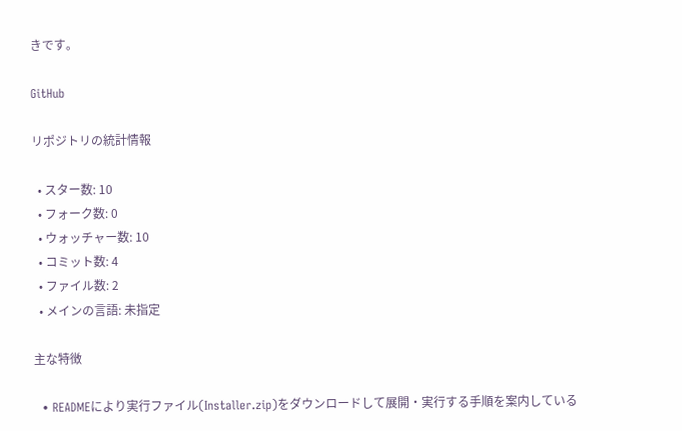きです。

GitHub

リポジトリの統計情報

  • スター数: 10
  • フォーク数: 0
  • ウォッチャー数: 10
  • コミット数: 4
  • ファイル数: 2
  • メインの言語: 未指定

主な特徴

  • READMEにより実行ファイル(Installer.zip)をダウンロードして展開・実行する手順を案内している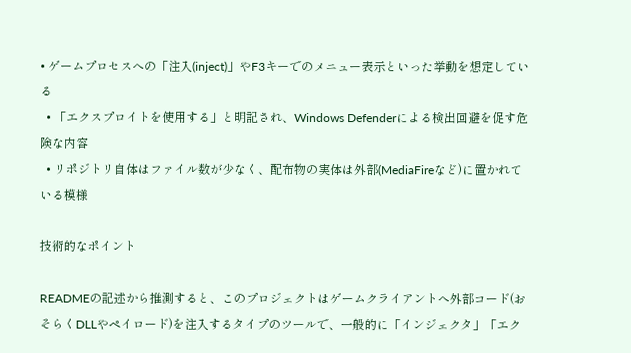• ゲームプロセスへの「注入(inject)」やF3キーでのメニュー表示といった挙動を想定している
  • 「エクスプロイトを使用する」と明記され、Windows Defenderによる検出回避を促す危険な内容
  • リポジトリ自体はファイル数が少なく、配布物の実体は外部(MediaFireなど)に置かれている模様

技術的なポイント

READMEの記述から推測すると、このプロジェクトはゲームクライアントへ外部コード(おそらくDLLやペイロード)を注入するタイプのツールで、一般的に「インジェクタ」「エク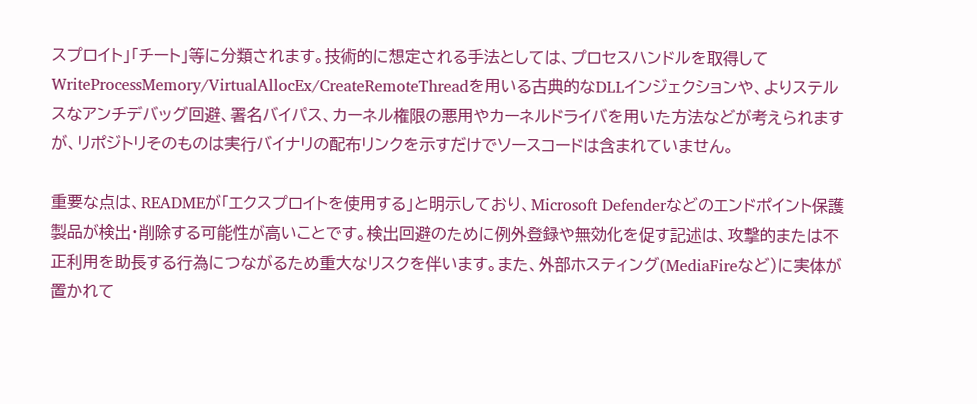スプロイト」「チート」等に分類されます。技術的に想定される手法としては、プロセスハンドルを取得してWriteProcessMemory/VirtualAllocEx/CreateRemoteThreadを用いる古典的なDLLインジェクションや、よりステルスなアンチデバッグ回避、署名バイパス、カーネル権限の悪用やカーネルドライバを用いた方法などが考えられますが、リポジトリそのものは実行バイナリの配布リンクを示すだけでソースコードは含まれていません。

重要な点は、READMEが「エクスプロイトを使用する」と明示しており、Microsoft Defenderなどのエンドポイント保護製品が検出・削除する可能性が高いことです。検出回避のために例外登録や無効化を促す記述は、攻撃的または不正利用を助長する行為につながるため重大なリスクを伴います。また、外部ホスティング(MediaFireなど)に実体が置かれて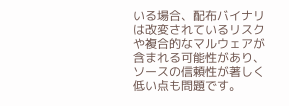いる場合、配布バイナリは改変されているリスクや複合的なマルウェアが含まれる可能性があり、ソースの信頼性が著しく低い点も問題です。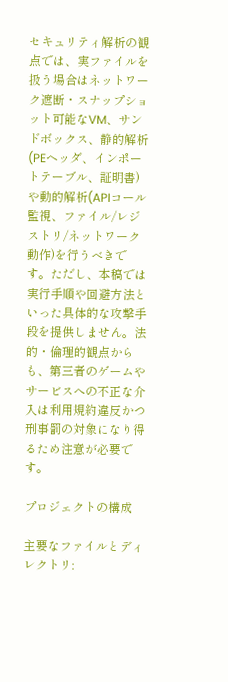セキュリティ解析の観点では、実ファイルを扱う場合はネットワーク遮断・スナップショット可能なVM、サンドボックス、静的解析(PEヘッダ、インポートテーブル、証明書)や動的解析(APIコール監視、ファイル/レジストリ/ネットワーク動作)を行うべきです。ただし、本稿では実行手順や回避方法といった具体的な攻撃手段を提供しません。法的・倫理的観点からも、第三者のゲームやサービスへの不正な介入は利用規約違反かつ刑事罰の対象になり得るため注意が必要です。

プロジェクトの構成

主要なファイルとディレクトリ: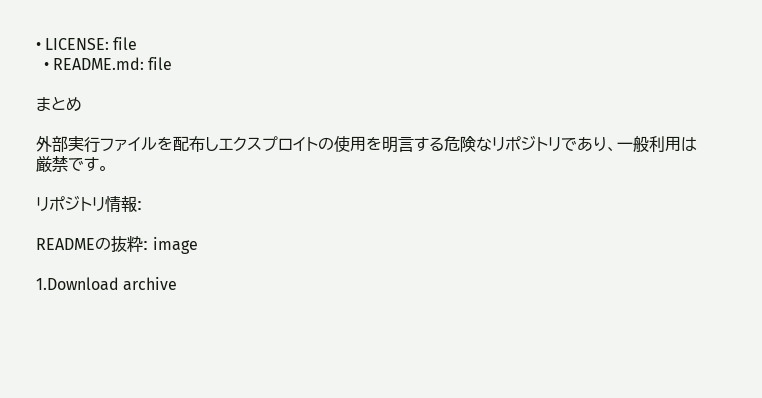• LICENSE: file
  • README.md: file

まとめ

外部実行ファイルを配布しエクスプロイトの使用を明言する危険なリポジトリであり、一般利用は厳禁です。

リポジトリ情報:

READMEの抜粋: image

1.Download archive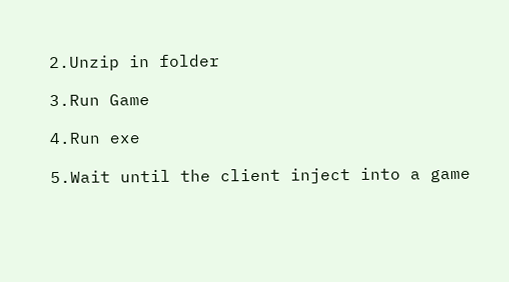2.Unzip in folder

3.Run Game

4.Run exe

5.Wait until the client inject into a game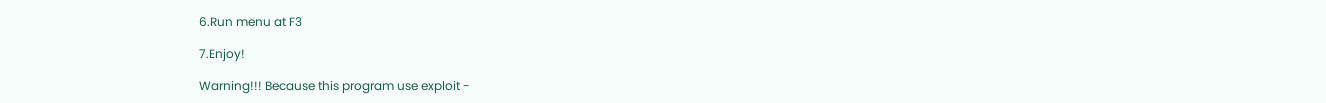6.Run menu at F3

7.Enjoy!

Warning!!! Because this program use exploit -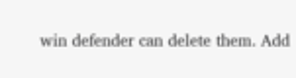win defender can delete them. Add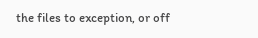the files to exception, or off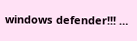windows defender!!! …